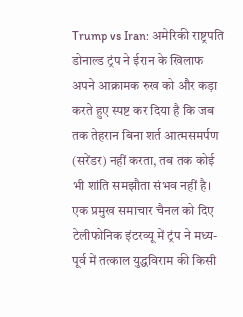Trump vs Iran: अमेरिकी राष्ट्रपति डोनाल्ड ट्रंप ने ईरान के खिलाफ अपने आक्रामक रुख को और कड़ा करते हुए स्पष्ट कर दिया है कि जब तक तेहरान बिना शर्त आत्मसमर्पण (सरेंडर) नहीं करता, तब तक कोई भी शांति समझौता संभव नहीं है। एक प्रमुख समाचार चैनल को दिए टेलीफोनिक इंटरव्यू में ट्रंप ने मध्य-पूर्व में तत्काल युद्धविराम की किसी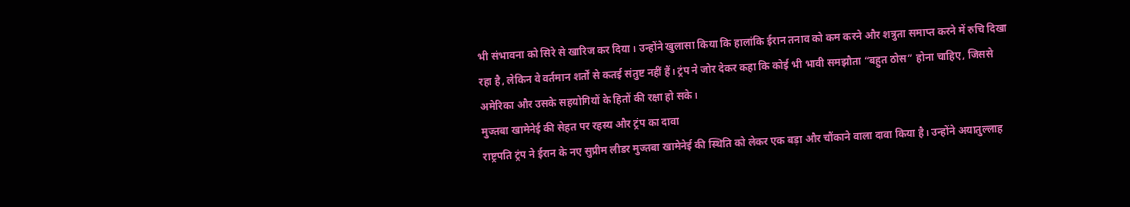भी संभावना को सिरे से खारिज कर दिया। उन्होंने खुलासा किया कि हालांकि ईरान तनाव को कम करने और शत्रुता समाप्त करने में रुचि दिखा रहा है, लेकिन वे वर्तमान शर्तों से कतई संतुष्ट नहीं हैं। ट्रंप ने जोर देकर कहा कि कोई भी भावी समझौता “बहुत ठोस” होना चाहिए, जिससे अमेरिका और उसके सहयोगियों के हितों की रक्षा हो सके।
मुज्तबा खामेनेई की सेहत पर रहस्य और ट्रंप का दावा
राष्ट्रपति ट्रंप ने ईरान के नए सुप्रीम लीडर मुज्तबा खामेनेई की स्थिति को लेकर एक बड़ा और चौंकाने वाला दावा किया है। उन्होंने अयातुल्लाह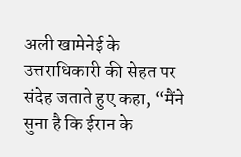अली खामेनेई के उत्तराधिकारी की सेहत पर संदेह जताते हुए कहा, “मैंने सुना है कि ईरान के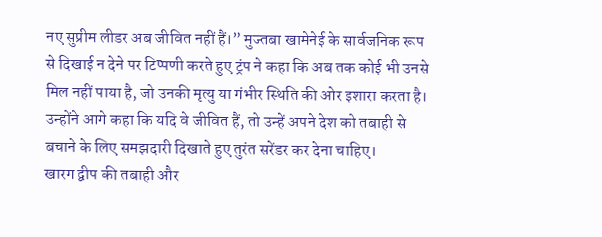नए सुप्रीम लीडर अब जीवित नहीं हैं।” मुज्तबा खामेनेई के सार्वजनिक रूप से दिखाई न देने पर टिप्पणी करते हुए ट्रंप ने कहा कि अब तक कोई भी उनसे मिल नहीं पाया है, जो उनकी मृत्यु या गंभीर स्थिति की ओर इशारा करता है। उन्होंने आगे कहा कि यदि वे जीवित हैं, तो उन्हें अपने देश को तबाही से बचाने के लिए समझदारी दिखाते हुए तुरंत सरेंडर कर देना चाहिए।
खारग द्वीप की तबाही और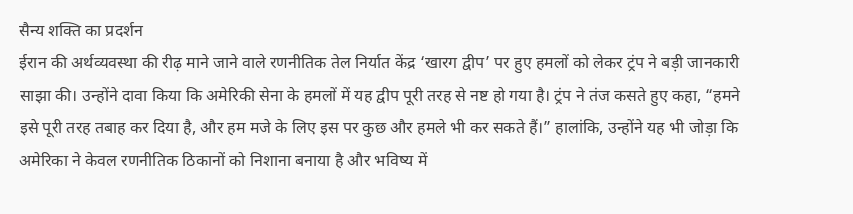सैन्य शक्ति का प्रदर्शन
ईरान की अर्थव्यवस्था की रीढ़ माने जाने वाले रणनीतिक तेल निर्यात केंद्र ‘खारग द्वीप’ पर हुए हमलों को लेकर ट्रंप ने बड़ी जानकारी साझा की। उन्होंने दावा किया कि अमेरिकी सेना के हमलों में यह द्वीप पूरी तरह से नष्ट हो गया है। ट्रंप ने तंज कसते हुए कहा, “हमने इसे पूरी तरह तबाह कर दिया है, और हम मजे के लिए इस पर कुछ और हमले भी कर सकते हैं।” हालांकि, उन्होंने यह भी जोड़ा कि अमेरिका ने केवल रणनीतिक ठिकानों को निशाना बनाया है और भविष्य में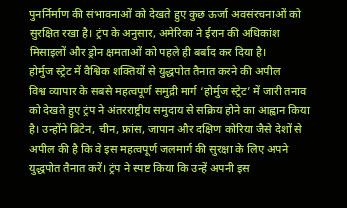पुनर्निर्माण की संभावनाओं को देखते हुए कुछ ऊर्जा अवसंरचनाओं को सुरक्षित रखा है। ट्रंप के अनुसार, अमेरिका ने ईरान की अधिकांश मिसाइलों और ड्रोन क्षमताओं को पहले ही बर्बाद कर दिया है।
होर्मुज स्ट्रेट में वैश्विक शक्तियों से युद्धपोत तैनात करने की अपील
विश्व व्यापार के सबसे महत्वपूर्ण समुद्री मार्ग ‘होर्मुज स्ट्रेट’ में जारी तनाव को देखते हुए ट्रंप ने अंतरराष्ट्रीय समुदाय से सक्रिय होने का आह्वान किया है। उन्होंने ब्रिटेन, चीन, फ्रांस, जापान और दक्षिण कोरिया जैसे देशों से अपील की है कि वे इस महत्वपूर्ण जलमार्ग की सुरक्षा के लिए अपने युद्धपोत तैनात करें। ट्रंप ने स्पष्ट किया कि उन्हें अपनी इस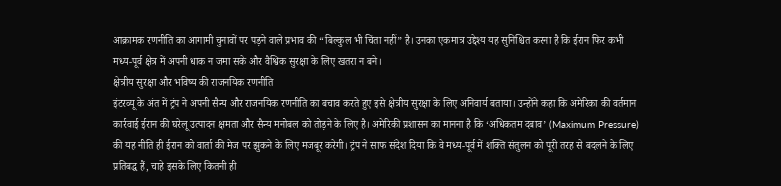आक्रामक रणनीति का आगामी चुनावों पर पड़ने वाले प्रभाव की “बिल्कुल भी चिंता नहीं” है। उनका एकमात्र उद्देश्य यह सुनिश्चित करना है कि ईरान फिर कभी मध्य-पूर्व क्षेत्र में अपनी धाक न जमा सके और वैश्विक सुरक्षा के लिए खतरा न बने।
क्षेत्रीय सुरक्षा और भविष्य की राजनयिक रणनीति
इंटरव्यू के अंत में ट्रंप ने अपनी सैन्य और राजनयिक रणनीति का बचाव करते हुए इसे क्षेत्रीय सुरक्षा के लिए अनिवार्य बताया। उन्होंने कहा कि अमेरिका की वर्तमान कार्रवाई ईरान की घरेलू उत्पादन क्षमता और सैन्य मनोबल को तोड़ने के लिए है। अमेरिकी प्रशासन का मानना है कि ‘अधिकतम दबाव’ (Maximum Pressure) की यह नीति ही ईरान को वार्ता की मेज पर झुकने के लिए मजबूर करेगी। ट्रंप ने साफ संदेश दिया कि वे मध्य-पूर्व में शक्ति संतुलन को पूरी तरह से बदलने के लिए प्रतिबद्ध हैं, चाहे इसके लिए कितनी ही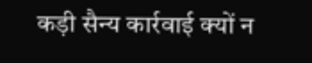कड़ी सैन्य कार्रवाई क्यों न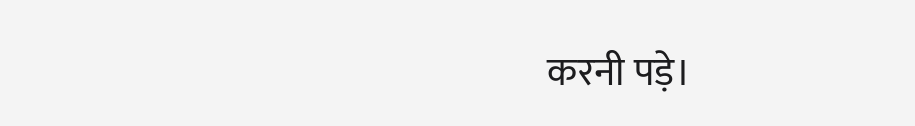करनी पड़े।